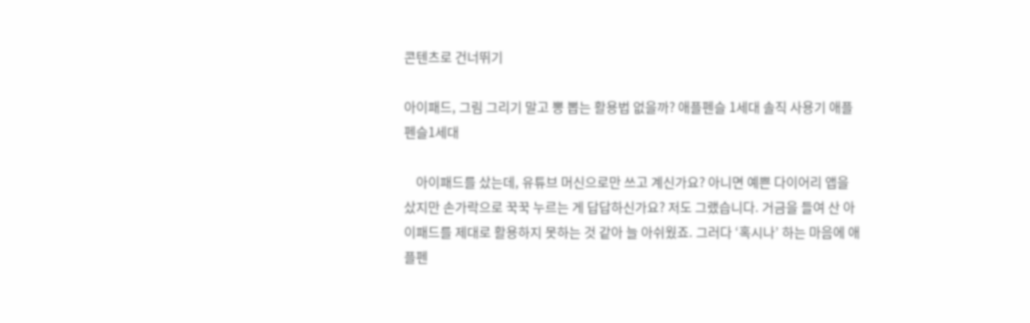콘텐츠로 건너뛰기

아이패드, 그림 그리기 말고 뽕 뽑는 활용법 없을까? 애플펜슬 1세대 솔직 사용기 애플펜슬1세대

    아이패드를 샀는데, 유튜브 머신으로만 쓰고 계신가요? 아니면 예쁜 다이어리 앱을 샀지만 손가락으로 꾹꾹 누르는 게 답답하신가요? 저도 그랬습니다. 거금을 들여 산 아이패드를 제대로 활용하지 못하는 것 같아 늘 아쉬웠죠. 그러다 ‘혹시나’ 하는 마음에 애플펜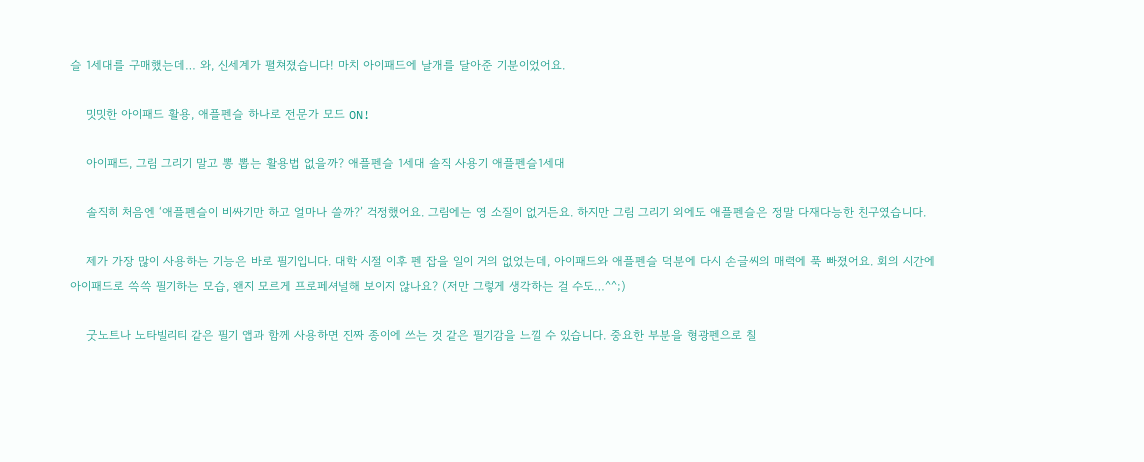슬 1세대를 구매했는데… 와, 신세계가 펼쳐졌습니다! 마치 아이패드에 날개를 달아준 기분이었어요.

    밋밋한 아이패드 활용, 애플펜슬 하나로 전문가 모드 ON!

    아이패드, 그림 그리기 말고 뽕 뽑는 활용법 없을까? 애플펜슬 1세대 솔직 사용기 애플펜슬1세대

    솔직히 처음엔 ‘애플펜슬이 비싸기만 하고 얼마나 쓸까?’ 걱정했어요. 그림에는 영 소질이 없거든요. 하지만 그림 그리기 외에도 애플펜슬은 정말 다재다능한 친구였습니다.

    제가 가장 많이 사용하는 기능은 바로 필기입니다. 대학 시절 이후 펜 잡을 일이 거의 없었는데, 아이패드와 애플펜슬 덕분에 다시 손글씨의 매력에 푹 빠졌어요. 회의 시간에 아이패드로 쓱쓱 필기하는 모습, 왠지 모르게 프로페셔널해 보이지 않나요? (저만 그렇게 생각하는 걸 수도…^^;)

    굿노트나 노타빌리티 같은 필기 앱과 함께 사용하면 진짜 종이에 쓰는 것 같은 필기감을 느낄 수 있습니다. 중요한 부분을 형광펜으로 칠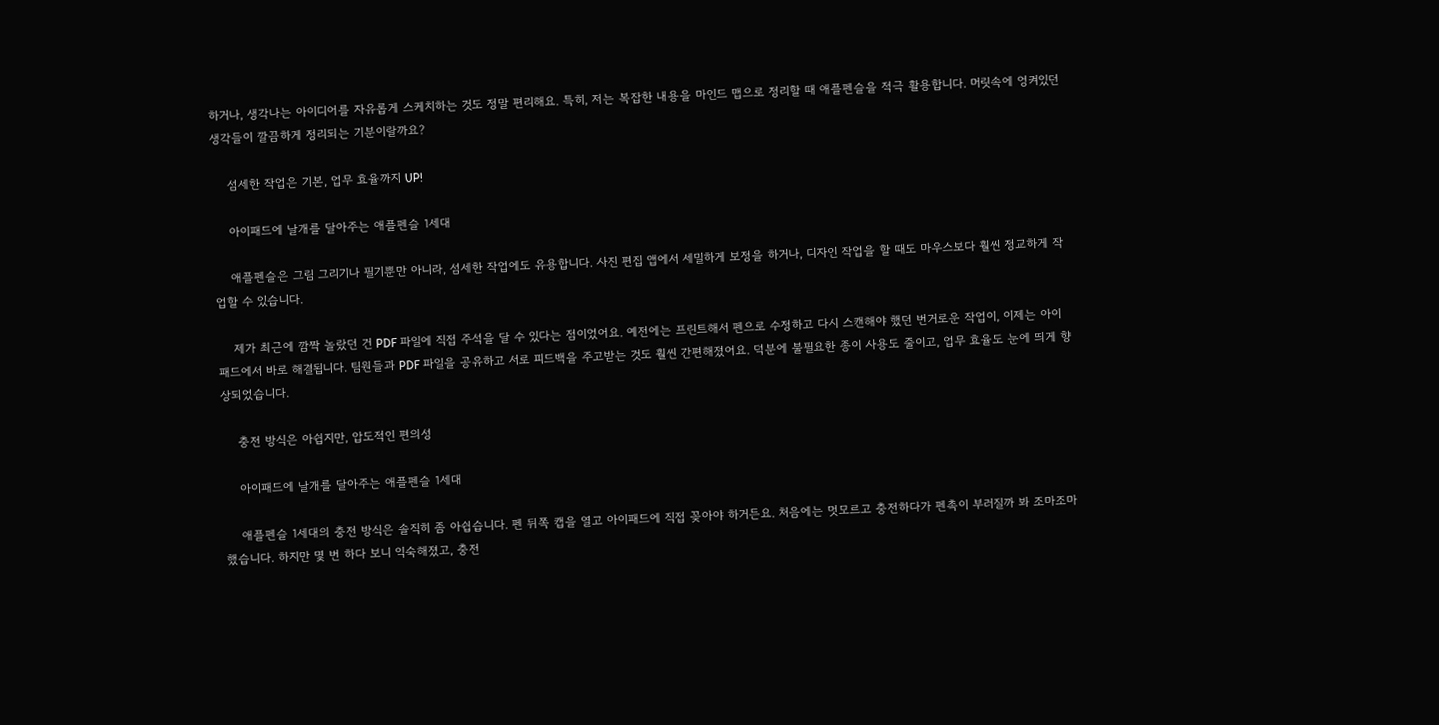하거나, 생각나는 아이디어를 자유롭게 스케치하는 것도 정말 편리해요. 특히, 저는 복잡한 내용을 마인드 맵으로 정리할 때 애플펜슬을 적극 활용합니다. 머릿속에 엉켜있던 생각들이 깔끔하게 정리되는 기분이랄까요?

    섬세한 작업은 기본, 업무 효율까지 UP!

    아이패드에 날개를 달아주는 애플펜슬 1세대

    애플펜슬은 그림 그리기나 필기뿐만 아니라, 섬세한 작업에도 유용합니다. 사진 편집 앱에서 세밀하게 보정을 하거나, 디자인 작업을 할 때도 마우스보다 훨씬 정교하게 작업할 수 있습니다.

    제가 최근에 깜짝 놀랐던 건 PDF 파일에 직접 주석을 달 수 있다는 점이었어요. 예전에는 프린트해서 펜으로 수정하고 다시 스캔해야 했던 번거로운 작업이, 이제는 아이패드에서 바로 해결됩니다. 팀원들과 PDF 파일을 공유하고 서로 피드백을 주고받는 것도 훨씬 간편해졌어요. 덕분에 불필요한 종이 사용도 줄이고, 업무 효율도 눈에 띄게 향상되었습니다.

    충전 방식은 아쉽지만, 압도적인 편의성

    아이패드에 날개를 달아주는 애플펜슬 1세대

    애플펜슬 1세대의 충전 방식은 솔직히 좀 아쉽습니다. 펜 뒤쪽 캡을 열고 아이패드에 직접 꽂아야 하거든요. 처음에는 멋모르고 충전하다가 펜촉이 부러질까 봐 조마조마했습니다. 하지만 몇 번 하다 보니 익숙해졌고, 충전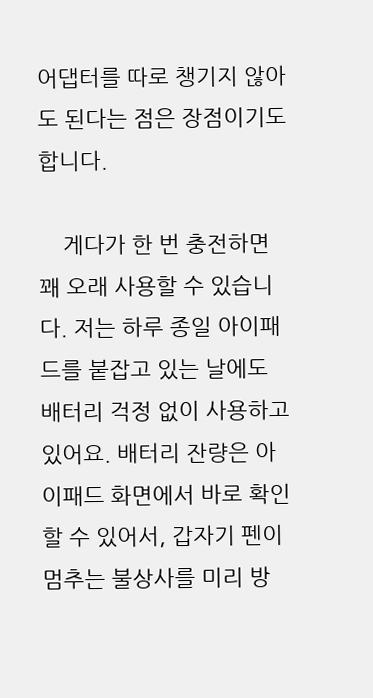어댑터를 따로 챙기지 않아도 된다는 점은 장점이기도 합니다.

    게다가 한 번 충전하면 꽤 오래 사용할 수 있습니다. 저는 하루 종일 아이패드를 붙잡고 있는 날에도 배터리 걱정 없이 사용하고 있어요. 배터리 잔량은 아이패드 화면에서 바로 확인할 수 있어서, 갑자기 펜이 멈추는 불상사를 미리 방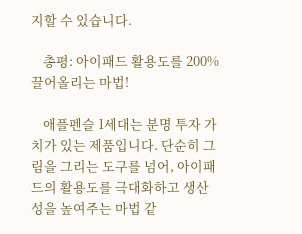지할 수 있습니다.

    총평: 아이패드 활용도를 200% 끌어올리는 마법!

    애플펜슬 1세대는 분명 투자 가치가 있는 제품입니다. 단순히 그림을 그리는 도구를 넘어, 아이패드의 활용도를 극대화하고 생산성을 높여주는 마법 같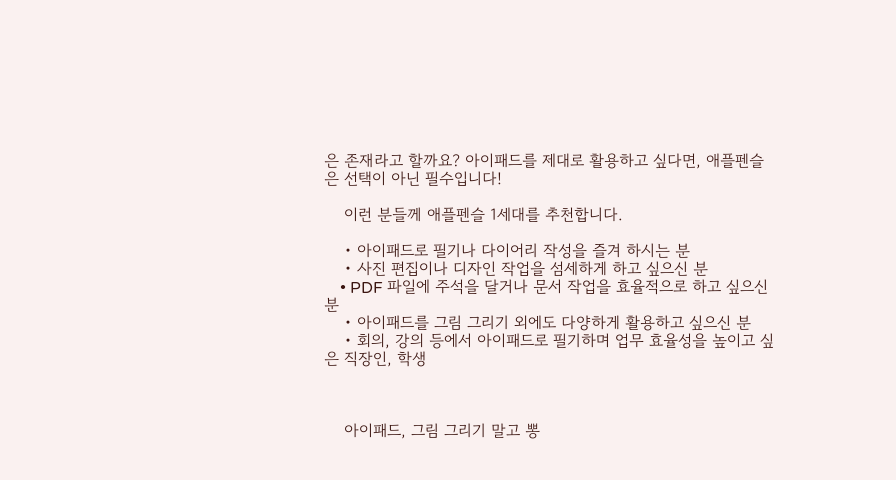은 존재라고 할까요? 아이패드를 제대로 활용하고 싶다면, 애플펜슬은 선택이 아닌 필수입니다!

    이런 분들께 애플펜슬 1세대를 추천합니다.

    • 아이패드로 필기나 다이어리 작성을 즐겨 하시는 분
    • 사진 편집이나 디자인 작업을 섬세하게 하고 싶으신 분
    • PDF 파일에 주석을 달거나 문서 작업을 효율적으로 하고 싶으신 분
    • 아이패드를 그림 그리기 외에도 다양하게 활용하고 싶으신 분
    • 회의, 강의 등에서 아이패드로 필기하며 업무 효율성을 높이고 싶은 직장인, 학생



    아이패드, 그림 그리기 말고 뽕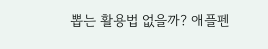뽑는 활용법 없을까? 애플펜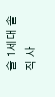슬 1세대 솔직 사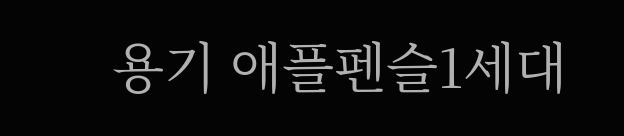용기 애플펜슬1세대